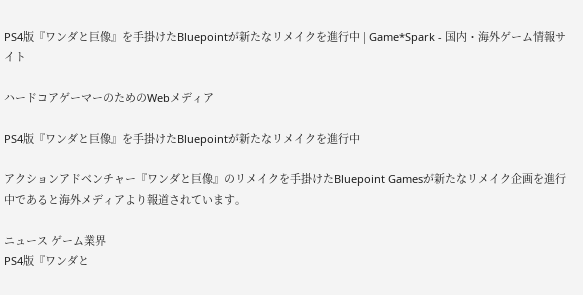PS4版『ワンダと巨像』を手掛けたBluepointが新たなリメイクを進行中 | Game*Spark - 国内・海外ゲーム情報サイト

ハードコアゲーマーのためのWebメディア

PS4版『ワンダと巨像』を手掛けたBluepointが新たなリメイクを進行中

アクションアドベンチャー『ワンダと巨像』のリメイクを手掛けたBluepoint Gamesが新たなリメイク企画を進行中であると海外メディアより報道されています。

ニュース ゲーム業界
PS4版『ワンダと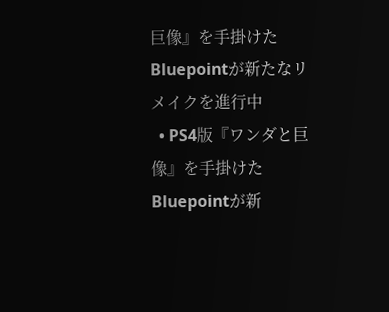巨像』を手掛けたBluepointが新たなリメイクを進行中
  • PS4版『ワンダと巨像』を手掛けたBluepointが新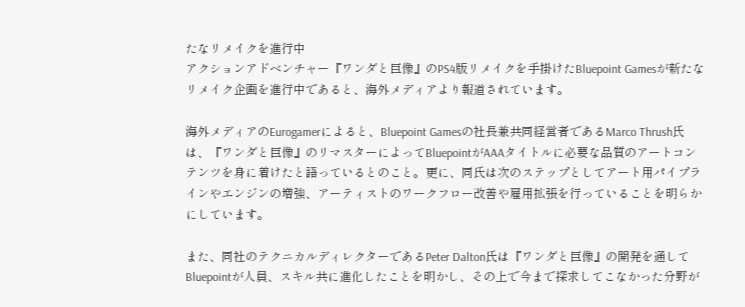たなリメイクを進行中
アクションアドベンチャー『ワンダと巨像』のPS4版リメイクを手掛けたBluepoint Gamesが新たなリメイク企画を進行中であると、海外メディアより報道されています。

海外メディアのEurogamerによると、Bluepoint Gamesの社長兼共同経営者であるMarco Thrush氏は、『ワンダと巨像』のリマスターによってBluepointがAAAタイトルに必要な品質のアートコンテンツを身に着けたと語っているとのこと。更に、同氏は次のステップとしてアート用パイプラインやエンジンの増強、アーティストのワークフロー改善や雇用拡張を行っていることを明らかにしています。

また、同社のテクニカルディレクターであるPeter Dalton氏は『ワンダと巨像』の開発を通してBluepointが人員、スキル共に進化したことを明かし、その上で今まで探求してこなかった分野が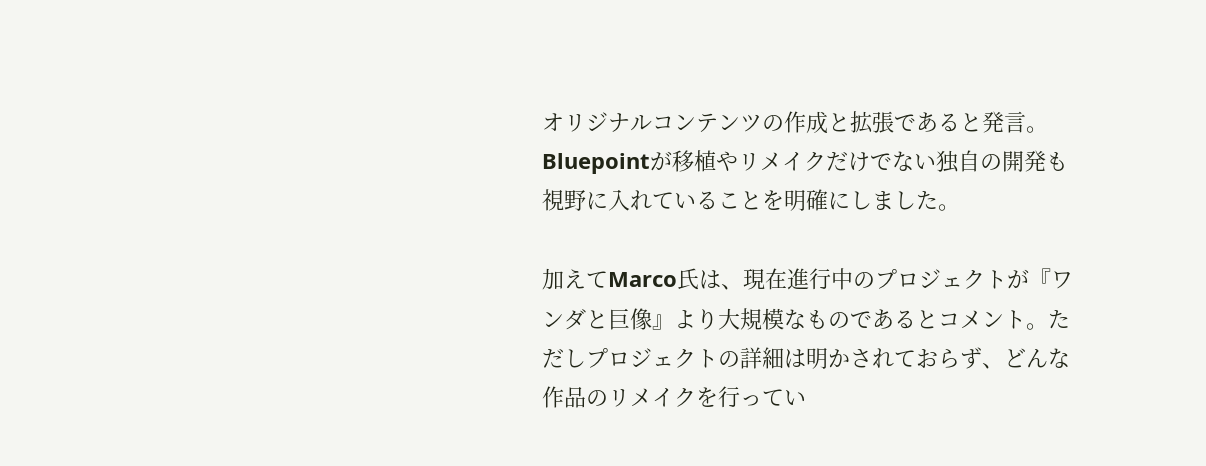オリジナルコンテンツの作成と拡張であると発言。Bluepointが移植やリメイクだけでない独自の開発も視野に入れていることを明確にしました。

加えてMarco氏は、現在進行中のプロジェクトが『ワンダと巨像』より大規模なものであるとコメント。ただしプロジェクトの詳細は明かされておらず、どんな作品のリメイクを行ってい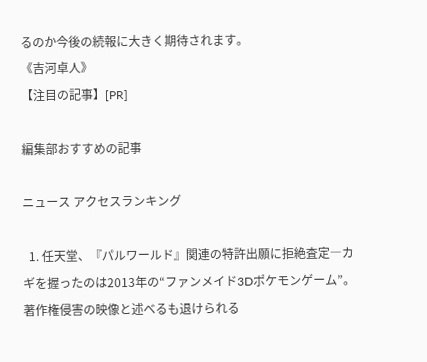るのか今後の続報に大きく期待されます。
《吉河卓人》
【注目の記事】[PR]

編集部おすすめの記事

ニュース アクセスランキング

  1. 任天堂、『パルワールド』関連の特許出願に拒絶査定―カギを握ったのは2013年の“ファンメイド3Dポケモンゲーム”。著作権侵害の映像と述べるも退けられる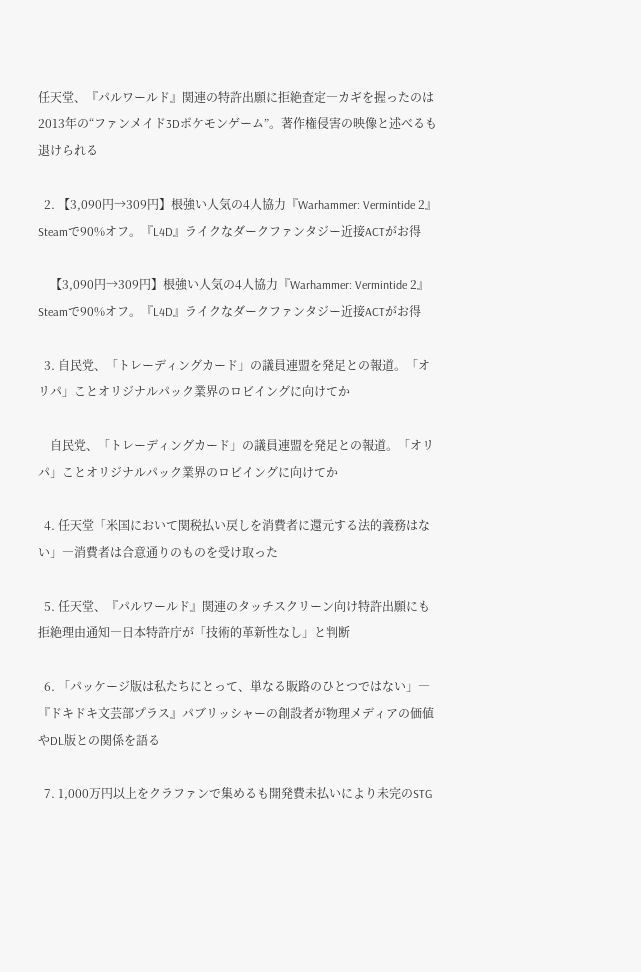任天堂、『パルワールド』関連の特許出願に拒絶査定―カギを握ったのは2013年の“ファンメイド3Dポケモンゲーム”。著作権侵害の映像と述べるも退けられる

  2. 【3,090円→309円】根強い人気の4人協力『Warhammer: Vermintide 2』Steamで90%オフ。『L4D』ライクなダークファンタジー近接ACTがお得

    【3,090円→309円】根強い人気の4人協力『Warhammer: Vermintide 2』Steamで90%オフ。『L4D』ライクなダークファンタジー近接ACTがお得

  3. 自民党、「トレーディングカード」の議員連盟を発足との報道。「オリパ」ことオリジナルパック業界のロビイングに向けてか

    自民党、「トレーディングカード」の議員連盟を発足との報道。「オリパ」ことオリジナルパック業界のロビイングに向けてか

  4. 任天堂「米国において関税払い戻しを消費者に還元する法的義務はない」―消費者は合意通りのものを受け取った

  5. 任天堂、『パルワールド』関連のタッチスクリーン向け特許出願にも拒絶理由通知―日本特許庁が「技術的革新性なし」と判断

  6. 「パッケージ版は私たちにとって、単なる販路のひとつではない」―『ドキドキ文芸部プラス』パブリッシャーの創設者が物理メディアの価値やDL版との関係を語る

  7. 1,000万円以上をクラファンで集めるも開発費未払いにより未完のSTG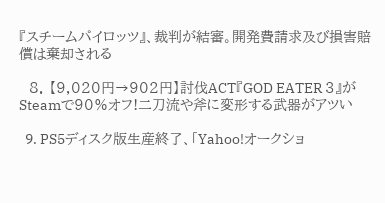『スチームパイロッツ』、裁判が結審。開発費請求及び損害賠償は棄却される

  8. 【9,020円→902円】討伐ACT『GOD EATER 3』がSteamで90%オフ!二刀流や斧に変形する武器がアツい

  9. PS5ディスク版生産終了、「Yahoo!オークショ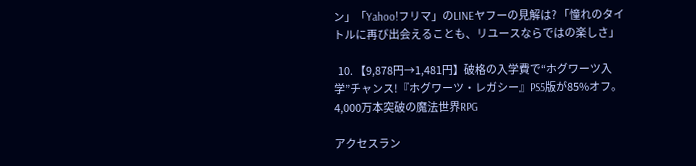ン」「Yahoo!フリマ」のLINEヤフーの見解は? 「憧れのタイトルに再び出会えることも、リユースならではの楽しさ」

  10. 【9,878円→1,481円】破格の入学費で“ホグワーツ入学”チャンス!『ホグワーツ・レガシー』PS5版が85%オフ。4,000万本突破の魔法世界RPG

アクセスラン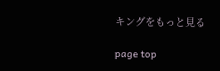キングをもっと見る

page top